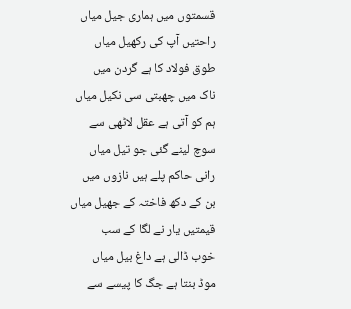قسمتوں میں ہماری جیل میاں
راحتیں آپ کی رکھیل میاں
طوق فولاد کا ہے گردن میں
ناک میں چھبتی سی نکیل میاں
ہم کو آتی ہے عقل لاٹھی سے
سوچ لینے گئی جو تیل میاں
رانی حاکم پلے ہیں نازوں میں
بن کے دکھ فاختہ کے جھیل میاں
قیمتیں یار نے لگا کے سب
خوب ڈالی ہے داغ بیل میاں
موڈ بنتا ہے جگ کا پیسے سے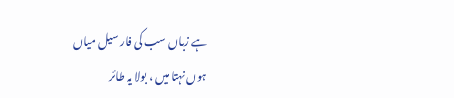ہے زباں سب کی فار سیل میاں
ہوں نہتا میں ، بولا یہ طائر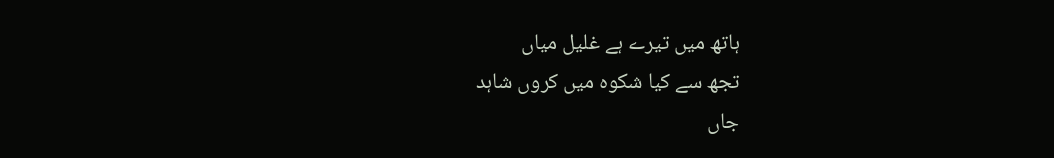ہاتھ میں تیرے ہے غلیل میاں
تجھ سے کیا شکوہ میں کروں شاہد
جاں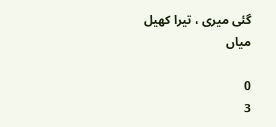گئی میری ، تیرا کھیل میاں

0
3